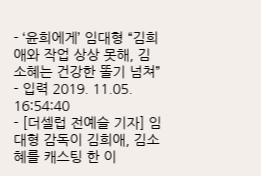- ‘윤희에게’ 임대형 “김희애와 작업 상상 못해, 김소혜는 건강한 똘기 넘쳐”
- 입력 2019. 11.05. 16:54:40
- [더셀럽 전예슬 기자] 임대형 감독이 김희애, 김소혜를 캐스팅 한 이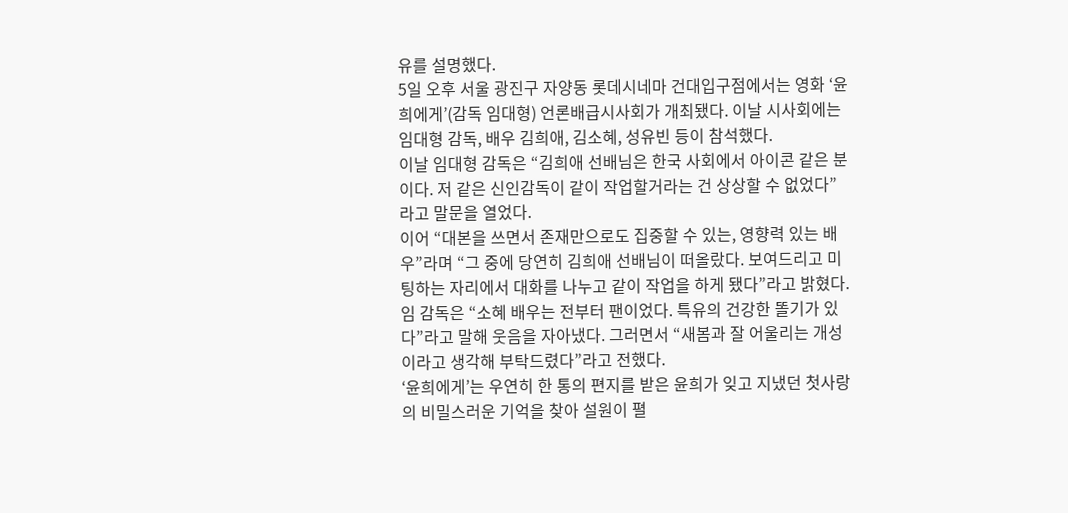유를 설명했다.
5일 오후 서울 광진구 자양동 롯데시네마 건대입구점에서는 영화 ‘윤희에게’(감독 임대형) 언론배급시사회가 개최됐다. 이날 시사회에는 임대형 감독, 배우 김희애, 김소혜, 성유빈 등이 참석했다.
이날 임대형 감독은 “김희애 선배님은 한국 사회에서 아이콘 같은 분이다. 저 같은 신인감독이 같이 작업할거라는 건 상상할 수 없었다”라고 말문을 열었다.
이어 “대본을 쓰면서 존재만으로도 집중할 수 있는, 영향력 있는 배우”라며 “그 중에 당연히 김희애 선배님이 떠올랐다. 보여드리고 미팅하는 자리에서 대화를 나누고 같이 작업을 하게 됐다”라고 밝혔다.
임 감독은 “소혜 배우는 전부터 팬이었다. 특유의 건강한 똘기가 있다”라고 말해 웃음을 자아냈다. 그러면서 “새봄과 잘 어울리는 개성이라고 생각해 부탁드렸다”라고 전했다.
‘윤희에게’는 우연히 한 통의 편지를 받은 윤희가 잊고 지냈던 첫사랑의 비밀스러운 기억을 찾아 설원이 펼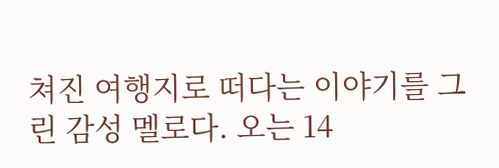쳐진 여행지로 떠다는 이야기를 그린 감성 멜로다. 오는 14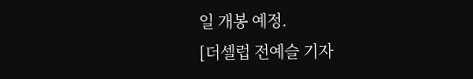일 개봉 예정.
[더셀럽 전예슬 기자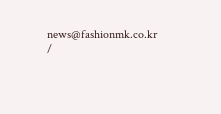news@fashionmk.co.kr /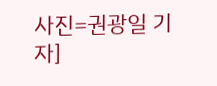사진=권광일 기자]